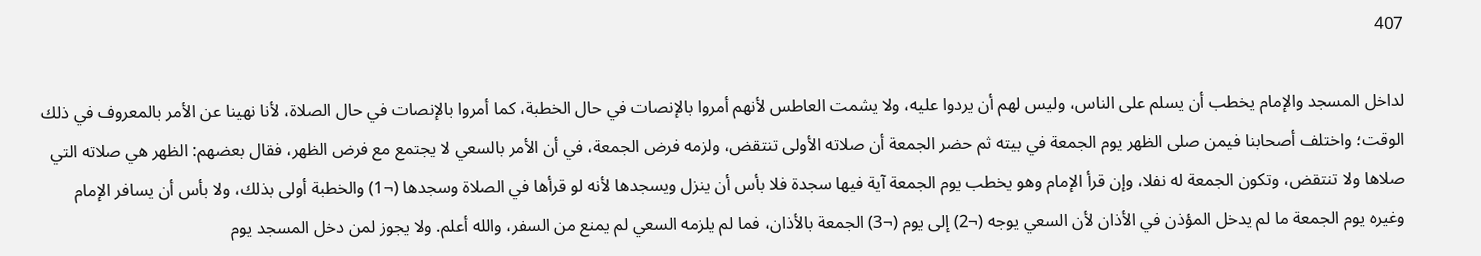407

لداخل المسجد والإمام يخطب أن يسلم على الناس، وليس لهم أن يردوا عليه، ولا يشمت العاطس لأنهم أمروا بالإنصات في حال الخطبة، كما أمروا بالإنصات في حال الصلاة، لأنا نهينا عن الأمر بالمعروف في ذلك الوقت؛ واختلف أصحابنا فيمن صلى الظهر يوم الجمعة في بيته ثم حضر الجمعة أن صلاته الأولى تنتقض، ولزمه فرض الجمعة، في أن الأمر بالسعي لا يجتمع مع فرض الظهر، فقال بعضهم: الظهر هي صلاته التي صلاها ولا تنتقض، وتكون الجمعة له نفلا، وإن قرأ الإمام وهو يخطب يوم الجمعة آية فيها سجدة فلا بأس أن ينزل ويسجدها لأنه لو قرأها في الصلاة وسجدها (¬1) والخطبة أولى بذلك، ولا بأس أن يسافر الإمام وغيره يوم الجمعة ما لم يدخل المؤذن في الأذان لأن السعي يوجه (¬2) إلى يوم (¬3) الجمعة بالأذان، فما لم يلزمه السعي لم يمنع من السفر، والله أعلم. ولا يجوز لمن دخل المسجد يوم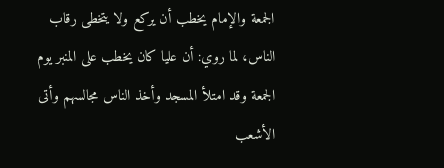الجمعة والإمام يخطب أن يركع ولا يتخطى رقاب الناس، لما روي: أن عليا كان يخطب على المنبر يوم الجمعة وقد امتلأ المسجد وأخذ الناس مجالسهم وأتى الأشعب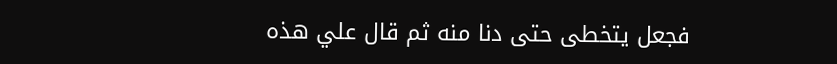فجعل يتخطى حتى دنا منه ثم قال علي هذه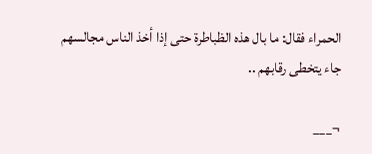الحمراء فقال: ما بال هذه الظباطرة حتى إذا أخذ الناس مجالسهم جاء يتخطى رقابهم ..

¬___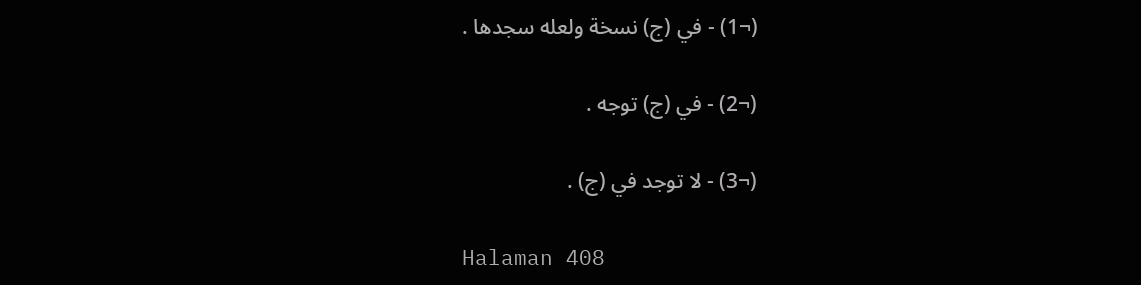(¬1) - في (ج) نسخة ولعله سجدها .

(¬2) - في (ج) توجه .

(¬3) - لا توجد في (ج) .

Halaman 408